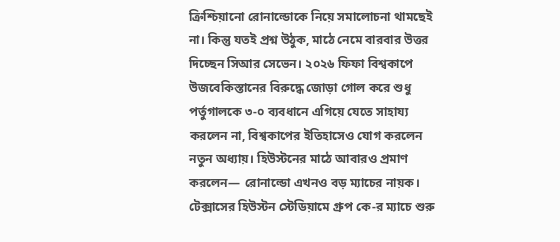ক্রিশ্চিয়ানো রোনাল্ডোকে নিয়ে সমালোচনা থামছেই না। কিন্তু যতই প্রশ্ন উঠুক, মাঠে নেমে বারবার উত্তর দিচ্ছেন সিআর সেভেন। ২০২৬ ফিফা বিশ্বকাপে উজবেকিস্তানের বিরুদ্ধে জোড়া গোল করে শুধু পর্তুগালকে ৩-০ ব্যবধানে এগিয়ে যেতে সাহায্য করলেন না, বিশ্বকাপের ইতিহাসেও যোগ করলেন নতুন অধ্যায়। হিউস্টনের মাঠে আবারও প্রমাণ করলেন— রোনাল্ডো এখনও বড় ম্যাচের নায়ক।
টেক্সাসের হিউস্টন স্টেডিয়ামে গ্রুপ কে-র ম্যাচে শুরু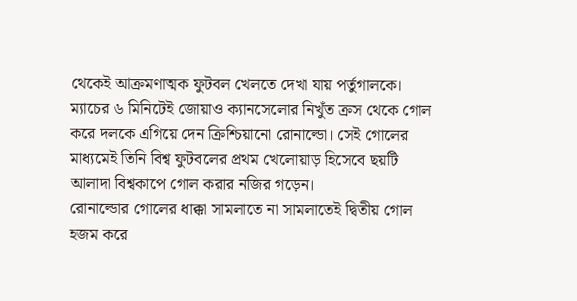থেকেই আক্রমণাত্মক ফুটবল খেলতে দেখা যায় পর্তুগালকে। ম্যাচের ৬ মিনিটেই জোয়াও ক্যানসেলোর নিখুঁত ক্রস থেকে গোল করে দলকে এগিয়ে দেন ক্রিশ্চিয়ানো রোনাল্ডো। সেই গোলের মাধ্যমেই তিনি বিশ্ব ফুটবলের প্রথম খেলোয়াড় হিসেবে ছয়টি আলাদা বিশ্বকাপে গোল করার নজির গড়েন।
রোনাল্ডোর গোলের ধাক্কা সামলাতে না সামলাতেই দ্বিতীয় গোল হজম করে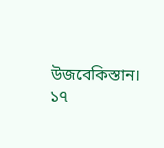উজবেকিস্তান। ১৭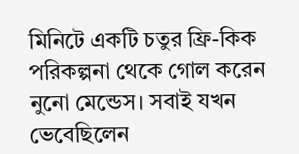মিনিটে একটি চতুর ফ্রি-কিক পরিকল্পনা থেকে গোল করেন নুনো মেন্ডেস। সবাই যখন ভেবেছিলেন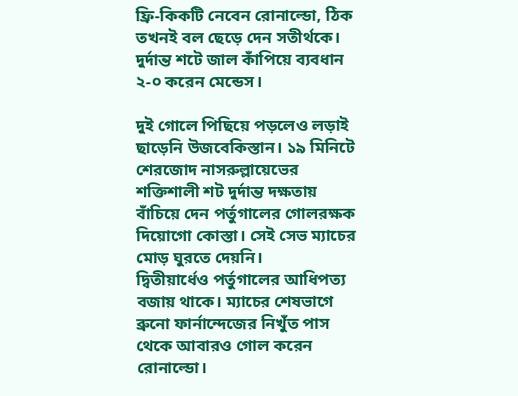ফ্রি-কিকটি নেবেন রোনাল্ডো, ঠিক তখনই বল ছেড়ে দেন সতীর্থকে। দুর্দান্ত শটে জাল কাঁপিয়ে ব্যবধান ২-০ করেন মেন্ডেস।

দুই গোলে পিছিয়ে পড়লেও লড়াই ছাড়েনি উজবেকিস্তান। ১৯ মিনিটে শেরজোদ নাসরুল্লায়েভের শক্তিশালী শট দুর্দান্ত দক্ষতায় বাঁচিয়ে দেন পর্তুগালের গোলরক্ষক দিয়োগো কোস্তা। সেই সেভ ম্যাচের মোড় ঘুরতে দেয়নি।
দ্বিতীয়ার্ধেও পর্তুগালের আধিপত্য বজায় থাকে। ম্যাচের শেষভাগে ব্রুনো ফার্নান্দেজের নিখুঁত পাস থেকে আবারও গোল করেন রোনাল্ডো।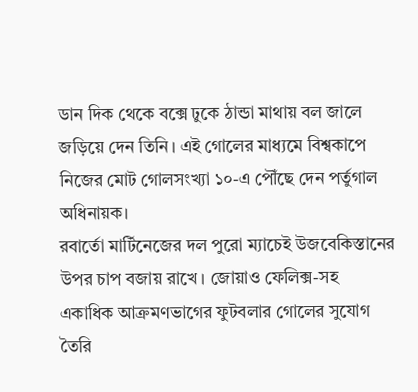ডান দিক থেকে বক্সে ঢুকে ঠান্ডা মাথায় বল জালে জড়িয়ে দেন তিনি। এই গোলের মাধ্যমে বিশ্বকাপে নিজের মোট গোলসংখ্যা ১০-এ পৌঁছে দেন পর্তুগাল অধিনায়ক।
রবার্তো মার্টিনেজের দল পুরো ম্যাচেই উজবেকিস্তানের উপর চাপ বজায় রাখে। জোয়াও ফেলিক্স-সহ একাধিক আক্রমণভাগের ফুটবলার গোলের সুযোগ তৈরি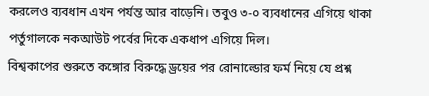করলেও ব্যবধান এখন পর্যন্ত আর বাড়েনি। তবুও ৩-০ ব্যবধানের এগিয়ে থাকা পর্তুগালকে নকআউট পর্বের দিকে একধাপ এগিয়ে দিল।
বিশ্বকাপের শুরুতে কঙ্গোর বিরুদ্ধে ড্রয়ের পর রোনাল্ডোর ফর্ম নিয়ে যে প্রশ্ন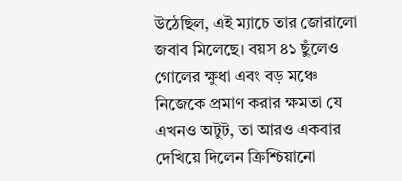উঠেছিল, এই ম্যাচে তার জোরালো জবাব মিলেছে। বয়স ৪১ ছুঁলেও গোলের ক্ষুধা এবং বড় মঞ্চে নিজেকে প্রমাণ করার ক্ষমতা যে এখনও অটুট, তা আরও একবার দেখিয়ে দিলেন ক্রিশ্চিয়ানো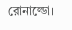রোনাল্ডো।